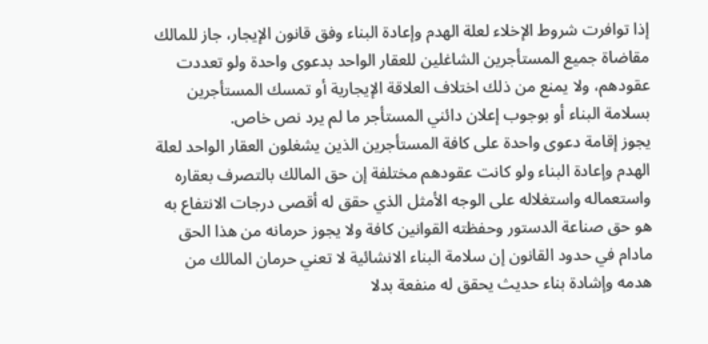إذا توافرت شروط الإخلاء لعلة الهدم وإعادة البناء وفق قانون الإيجار، جاز للمالك مقاضاة جميع المستأجرين الشاغلين للعقار الواحد بدعوى واحدة ولو تعددت عقودهم، ولا يمنع من ذلك اختلاف العلاقة الإيجارية أو تمسك المستأجرين بسلامة البناء أو بوجوب إعلان دائني المستأجر ما لم يرد نص خاص.
يجوز إقامة دعوى واحدة على كافة المستأجرين الذين يشغلون العقار الواحد لعلة الهدم وإعادة البناء ولو كانت عقودهم مختلفة إن حق المالك بالتصرف بعقاره واستعماله واستغلاله على الوجه الأمثل الذي حقق له أقصى درجات الانتفاع به هو حق صناعة الدستور وحفظته القوانين كافة ولا يجوز حرمانه من هذا الحق مادام في حدود القانون إن سلامة البناء الانشائية لا تعني حرمان المالك من هدمه وإشادة بناء حديث يحقق له منفعة بدلا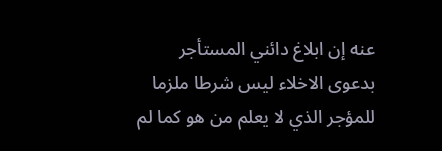عنه إن ابلاغ دائني المستأجر بدعوى الاخلاء ليس شرطا ملزما للمؤجر الذي لا يعلم من هو كما لم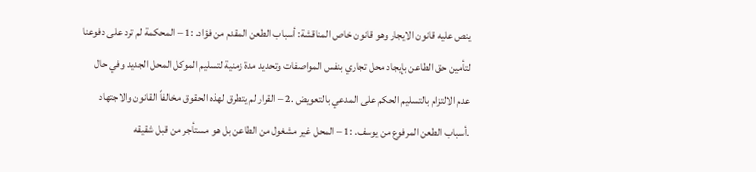ينص عليه قانون الايجار وهو قانون خاص المناقشة: أسباب الطعن المقدم من فؤاد. :1 – المحكمة لم ترد على دفوعنا لتأمين حق الطاعن بإيجاد محل تجاري بنفس المواصفات وتحديد مدة زمنية لتسليم الموكل المحل الجديد وفي حال عدم الالتزام بالتسليم الحكم على المدعي بالتعويض .2 – القرار لم يتطرق لهذه الحقوق مخالفاً القانون والاجتهاد .أسباب الطعن المرفوع من يوسف. :1 – المحل غير مشغول من الطاعن بل هو مستأجر من قبل شقيقه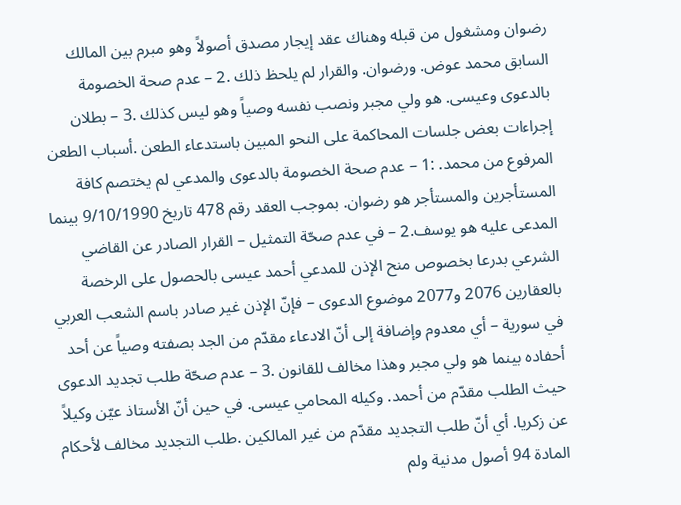رضوان ومشغول من قبله وهناك عقد إيجار مصدق أصولاً وهو مبرم بين المالك السابق محمد عوض. ورضوان. والقرار لم يلحظ ذلك .2 – عدم صحة الخصومة بالدعوى وعيسى. هو ولي مجبر ونصب نفسه وصياً وهو ليس كذلك .3 – بطلان إجراءات بعض جلسات المحاكمة على النحو المبين باستدعاء الطعن .أسباب الطعن المرفوع من محمد. :1 – عدم صحة الخصومة بالدعوى والمدعي لم يختصم كافة المستأجرين والمستأجر هو رضوان. بموجب العقد رقم 478 تاريخ 9/10/1990 بينما المدعى عليه هو يوسف.2 – في عدم صحّة التمثيل – القرار الصادر عن القاضي الشرعي بدرعا بخصوص منح الإذن للمدعي أحمد عيسى بالحصول على الرخصة بالعقارين 2076 و2077 موضوع الدعوى – فإنّ الإذن غير صادر باسم الشعب العربي في سورية – أي معدوم وإضافة إلى أنّ الادعاء مقدّم من الجد بصفته وصياً عن أحد أحفاده بينما هو ولي مجبر وهذا مخالف للقانون .3 – عدم صحّة طلب تجديد الدعوى حيث الطلب مقدّم من أحمد. وكيله المحامي عيسى. في حين أنّ الأستاذ عيّن وكيلاً عن زكريا. أي أنّ طلب التجديد مقدّم من غير المالكين .طلب التجديد مخالف لأحكام المادة 94 أصول مدنية ولم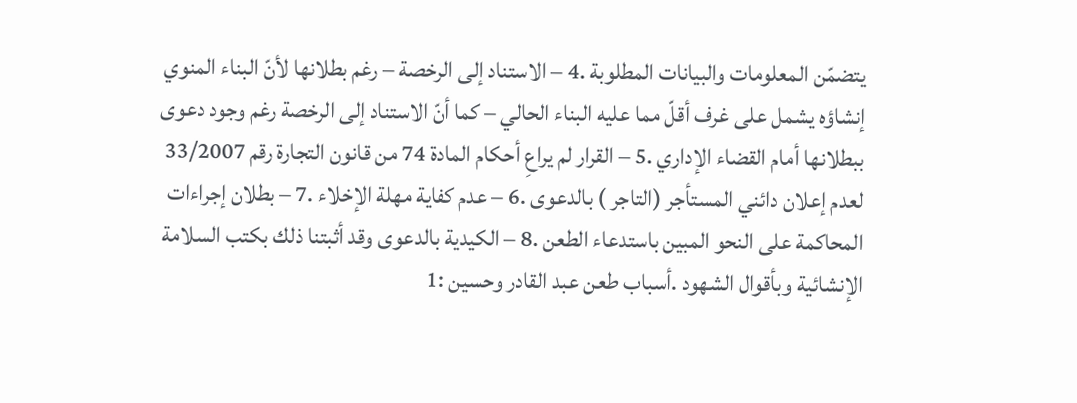يتضمّن المعلومات والبيانات المطلوبة .4 – الاستناد إلى الرخصة – رغم بطلانها لأنّ البناء المنوي إنشاؤه يشمل على غرف أقلّ مما عليه البناء الحالي – كما أنّ الاستناد إلى الرخصة رغم وجود دعوى ببطلانها أمام القضاء الإداري .5 – القرار لم يراعِ أحكام المادة 74 من قانون التجارة رقم 33/2007 لعدم إعلان دائني المستأجر (التاجر ) بالدعوى .6 – عدم كفاية مهلة الإخلاء .7 – بطلان إجراءات المحاكمة على النحو المبين باستدعاء الطعن .8 – الكيدية بالدعوى وقد أثبتنا ذلك بكتب السلامة الإنشائية وبأقوال الشهود .أسباب طعن عبد القادر وحسين :1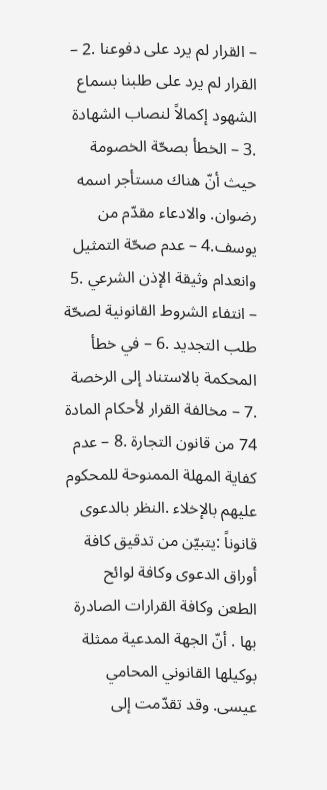– القرار لم يرد على دفوعنا .2 – القرار لم يرد على طلبنا بسماع الشهود إكمالاً لنصاب الشهادة .3 – الخطأ بصحّة الخصومة حيث أنّ هناك مستأجر اسمه رضوان. والادعاء مقدّم من يوسف.4 – عدم صحّة التمثيل وانعدام وثيقة الإذن الشرعي .5 – انتفاء الشروط القانونية لصحّة طلب التجديد .6 – في خطأ المحكمة بالاستناد إلى الرخصة .7 – مخالفة القرار لأحكام المادة 74 من قانون التجارة .8 – عدم كفاية المهلة الممنوحة للمحكوم عليهم بالإخلاء .النظر بالدعوى قانوناً :يتبيّن من تدقيق كافة أوراق الدعوى وكافة لوائح الطعن وكافة القرارات الصادرة بها . أنّ الجهة المدعية ممثلة بوكيلها القانوني المحامي عيسى. وقد تقدّمت إلى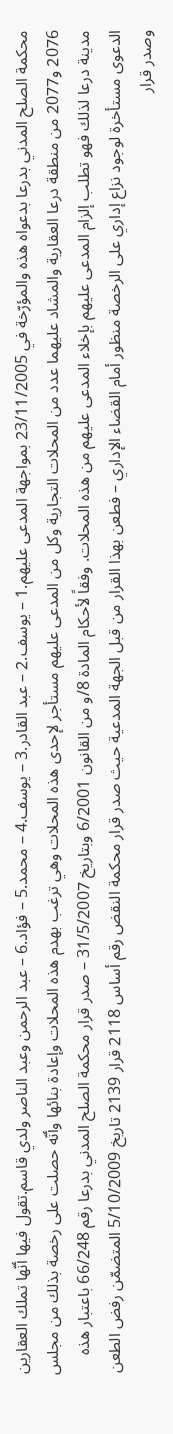محكمة الصلح المدني بدرعا بدعواه هذه والمؤرّخة في 23/11/2005 بمواجهة المدعى عليهم.1 – يوسف.2 – عبد القادر.3 – يوسف.4 – محمد.5 – فؤاد.6 – عبد الرحمن وعبد الناصر ولدي قاسم.تقول فيها أنّها تملك العقارين 2076 و2077 من منطقة درعا العقارية والمشاد عليهما عدد من المحلات التجارية وكل من المدعى عليهم مستأجر لإحدى هذه المحلات وهي ترغب بهدم هذه المحلات وإعادة بنائها وأنّه حصلت على رخصة بذلك من مجلس مدينة درعا لذلك فهو تطلب إلزام المدعى عليهم بإخلاء المدعى عليهم من هذه المحلات. وفقاً لأحكام المادة 8/و من القانون 6/2001 وبتاريخ 31/5/2007 – صدر قرار محكمة الصلح المدني بدرعا رقم 66/248 باعتبار هذه الدعوى مستأخرة لوجود نزاع إداري على الرخصة منظور أمام القضاء الإداري – فطعن بهذا القرار من قبل الجهة المدعية حيث صدر قرار محكمة النقض رقم أساس 2118 قرار 2139 تاريخ 5/10/2009 المتضمّن رفض الطعن وصدر قرار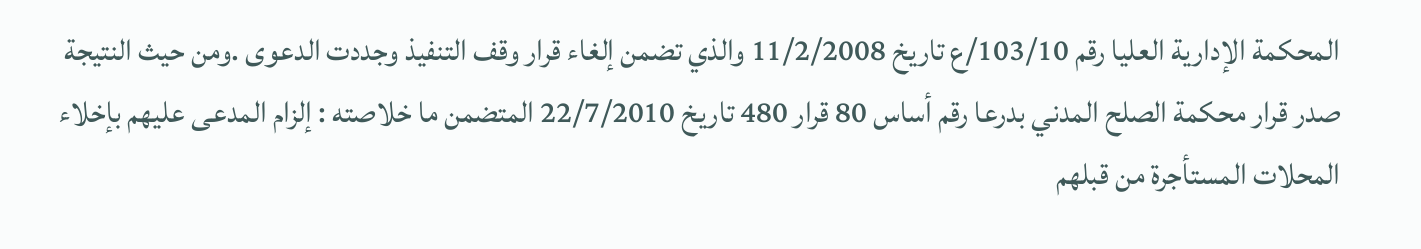المحكمة الإدارية العليا رقم 103/10/ع تاريخ 11/2/2008 والذي تضمن إلغاء قرار وقف التنفيذ وجددت الدعوى .ومن حيث النتيجة صدر قرار محكمة الصلح المدني بدرعا رقم أساس 80 قرار 480 تاريخ 22/7/2010 المتضمن ما خلاصته : إلزام المدعى عليهم بإخلاء المحلات المستأجرة من قبلهم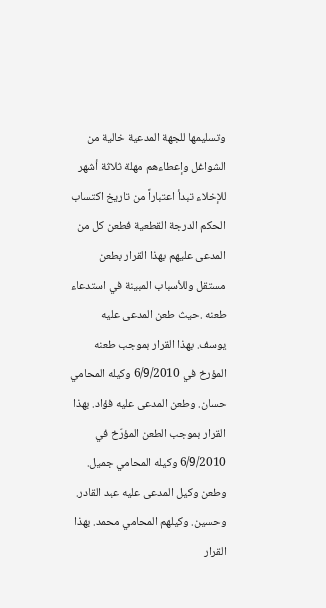وتسليمها للجهة المدعية خالية من الشواغل وإعطاءهم مهلة ثلاثة أشهر للإخلاء تبدأ اعتباراً من تاريخ اكتساب الحكم الدرجة القطعية فطعن كل من المدعى عليهم بهذا القرار بطعن مستقل وللأسباب المبينة في استدعاء طعنه .حيث طعن المدعى عليه يوسف. بهذا القرار بموجب طعنه المؤرخ في 6/9/2010 وكيله المحامي حسان. وطعن المدعى عليه فؤاد. بهذا القرار بموجب الطعن المؤرّخ في 6/9/2010 وكيله المحامي جميل. وطعن وكيل المدعى عليه عبد القادر. وحسين. وكيلهم المحامي محمد. بهذا القرار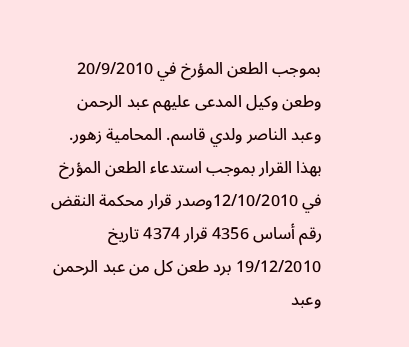بموجب الطعن المؤرخ في 20/9/2010 وطعن وكيل المدعى عليهم عبد الرحمن وعبد الناصر ولدي قاسم. المحامية زهور. بهذا القرار بموجب استدعاء الطعن المؤرخ في 12/10/2010وصدر قرار محكمة النقض رقم أساس 4356 قرار 4374 تاريخ 19/12/2010 برد طعن كل من عبد الرحمن وعبد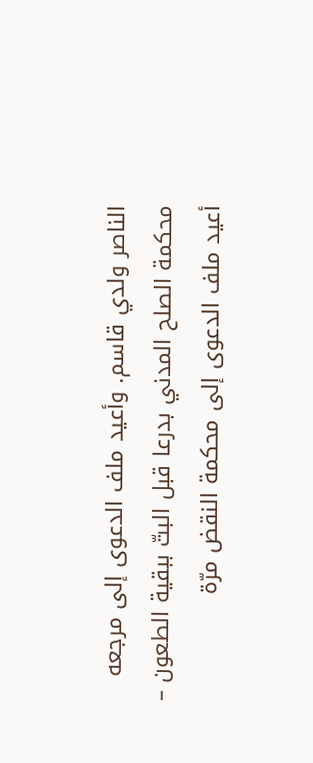الناصر ولدي قاسم. وأعيد ملف الدعوى إلى مرجعه محكمة الصلح المدني بدرعا قبل البتّ ببقية الطعون – أعيد ملف الدعوى إلى محكمة النقض مرّة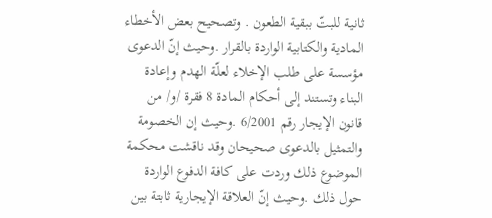ثانية للبتّ ببقية الطعون . وتصحيح بعض الأخطاء المادية والكتابية الواردة بالقرار .وحيث إنّ الدعوى مؤسسة على طلب الإخلاء لعلّة الهدم وإعادة البناء وتستند إلى أحكام المادة 8 فقرة /و/ من قانون الإيجار رقم 6/2001 .وحيث إن الخصومة والتمثيل بالدعوى صحيحان وقد ناقشت محكمة الموضوع ذلك وردت على كافة الدفوع الواردة حول ذلك .وحيث إنّ العلاقة الإيجارية ثابتة بين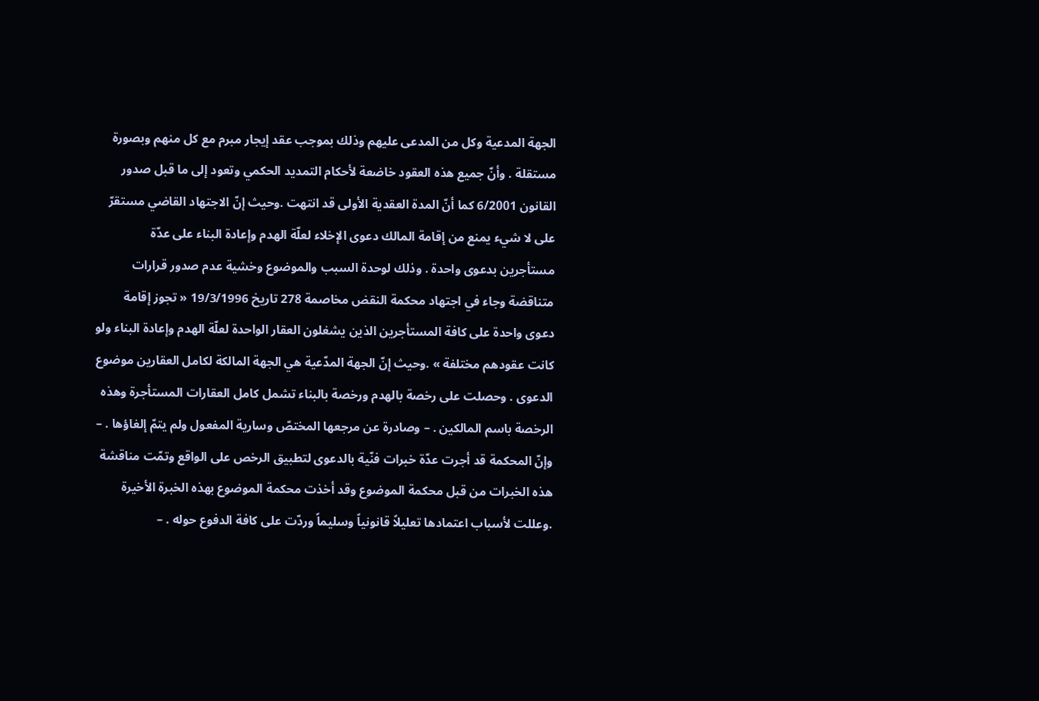الجهة المدعية وكل من المدعى عليهم وذلك بموجب عقد إيجار مبرم مع كل منهم وبصورة مستقلة . وأنّ جميع هذه العقود خاضعة لأحكام التمديد الحكمي وتعود إلى ما قبل صدور القانون 6/2001 كما أنّ المدة العقدية الأولى قد انتهت .وحيث إنّ الاجتهاد القاضي مستقرّ على لا شيء يمنع من إقامة المالك دعوى الإخلاء لعلّة الهدم وإعادة البناء على عدّة مستأجرين بدعوى واحدة . وذلك لوحدة السبب والموضوع وخشية عدم صدور قرارات متناقضة وجاء في اجتهاد محكمة النقض مخاصمة 278 تاريخ 19/3/1996 « تجوز إقامة دعوى واحدة على كافة المستأجرين الذين يشغلون العقار الواحدة لعلّة الهدم وإعادة البناء ولو كانت عقودهم مختلفة » .وحيث إنّ الجهة المدّعية هي الجهة المالكة لكامل العقارين موضوع الدعوى . وحصلت على رخصة بالهدم ورخصة بالبناء تشمل كامل العقارات المستأجرة وهذه الرخصة باسم المالكين . – وصادرة عن مرجعها المختصّ وسارية المفعول ولم يتمّ إلغاؤها . – وإنّ المحكمة قد أجرت عدّة خبرات فنّية بالدعوى لتطبيق الرخص على الواقع وتمّت مناقشة هذه الخبرات من قبل محكمة الموضوع وقد أخذت محكمة الموضوع بهذه الخبرة الأخيرة .وعللت لأسباب اعتمادها تعليلاً قانونياً وسليماً وردّت على كافة الدفوع حوله . –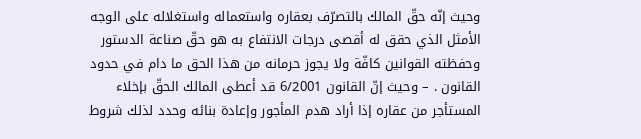وحيث إنّه حقّ المالك بالتصرّف بعقاره واستعماله واستغلاله على الوجه الأمثل الذي حقق له أقصى درجات الانتفاع به هو حقّ صناعة الدستور وحفظته القوانين كافّة ولا يجوز حرمانه من هذا الحق ما دام في حدود القانون . – وحيث إنّ القانون 6/2001 قد أعطى المالك الحقّ بإخلاء المستأجر من عقاره إذا أراد هدم المأجور وإعادة بنائه وحدد لذلك شروط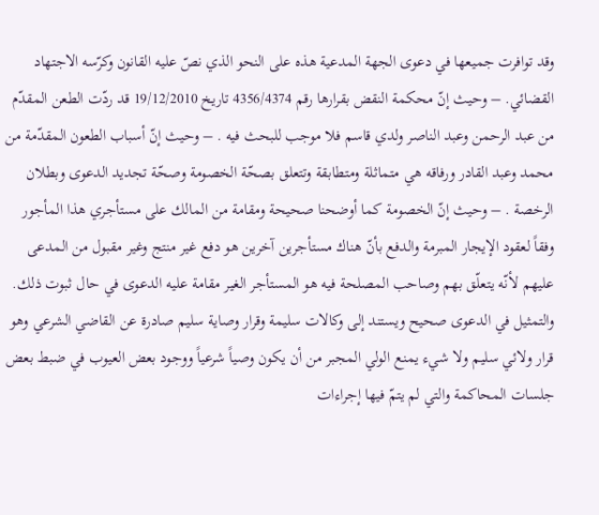وقد توافرت جميعها في دعوى الجهة المدعية هذه على النحو الذي نصّ عليه القانون وكرّسه الاجتهاد القضائي. – وحيث إنّ محكمة النقض بقرارها رقم 4356/4374 تاريخ 19/12/2010 قد ردّت الطعن المقدّم من عبد الرحمن وعبد الناصر ولدي قاسم فلا موجب للبحث فيه . – وحيث إنّ أسباب الطعون المقدّمة من محمد وعبد القادر ورفاقه هي متماثلة ومتطابقة وتتعلق بصحّة الخصومة وصحّة تجديد الدعوى وبطلان الرخصة . – وحيث إنّ الخصومة كما أوضحنا صحيحة ومقامة من المالك على مستأجري هذا المأجور وفقاً لعقود الإيجار المبرمة والدفع بأنّ هناك مستأجرين آخرين هو دفع غير منتج وغير مقبول من المدعى عليهم لأنّه يتعلّق بهم وصاحب المصلحة فيه هو المستأجر الغير مقامة عليه الدعوى في حال ثبوت ذلك. والتمثيل في الدعوى صحيح ويستند إلى وكالات سليمة وقرار وصاية سليم صادرة عن القاضي الشرعي وهو قرار ولائي سليم ولا شيء يمنع الولي المجبر من أن يكون وصياً شرعياً ووجود بعض العيوب في ضبط بعض جلسات المحاكمة والتي لم يتمّ فيها إجراءات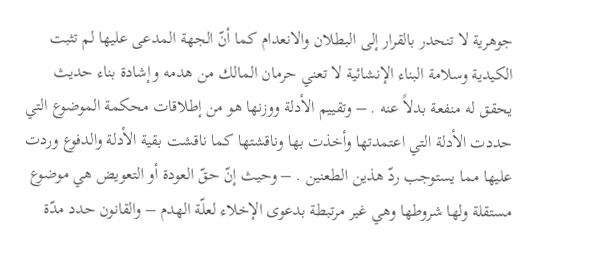جوهرية لا تنحدر بالقرار إلى البطلان والانعدام كما أنّ الجهة المدعى عليها لم تثبت الكيدية وسلامة البناء الإنشائية لا تعني حرمان المالك من هدمه وإشادة بناء حديث يحقق له منفعة بدلاً عنه . – وتقييم الأدلة ووزنها هو من إطلاقات محكمة الموضوع التي حددت الأدلة التي اعتمدتها وأخذت بها وناقشتها كما ناقشت بقية الأدلة والدفوع وردت عليها مما يستوجب ردّ هذين الطعنين . – وحيث إنّ حقّ العودة أو التعويض هي موضوع مستقلة ولها شروطها وهي غير مرتبطة بدعوى الإخلاء لعلّة الهدم – والقانون حدد مدّة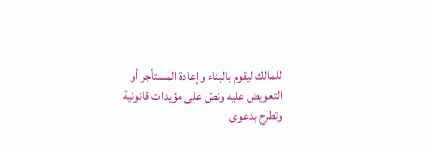للمالك ليقوم بالبناء وإعادة المستأجر أو التعويض عليه ونصّ على مؤيدات قانونية وتطرح بدعوى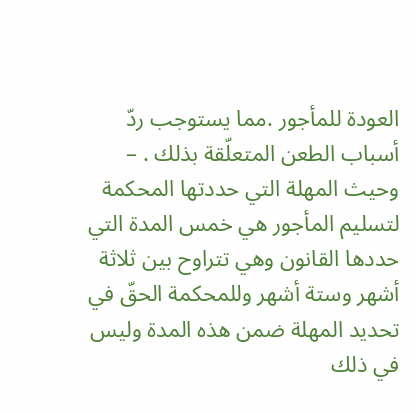العودة للمأجور .مما يستوجب ردّ أسباب الطعن المتعلّقة بذلك . – وحيث المهلة التي حددتها المحكمة لتسليم المأجور هي خمس المدة التي حددها القانون وهي تتراوح بين ثلاثة أشهر وستة أشهر وللمحكمة الحقّ في تحديد المهلة ضمن هذه المدة وليس في ذلك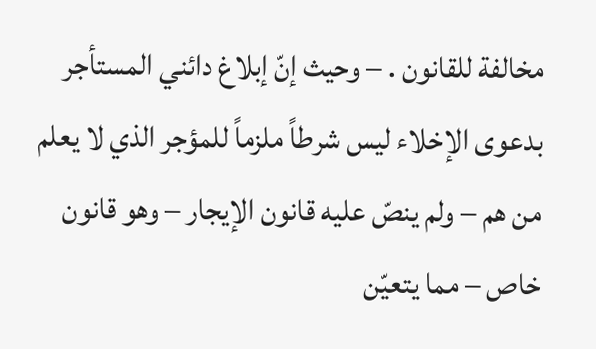مخالفة للقانون . – وحيث إنّ إبلاغ دائني المستأجر بدعوى الإخلاء ليس شرطاً ملزماً للمؤجر الذي لا يعلم من هم – ولم ينصّ عليه قانون الإيجار – وهو قانون خاص – مما يتعيّن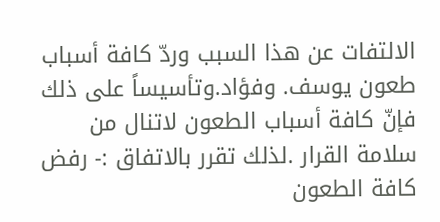الالتفات عن هذا السبب وردّ كافة أسباب طعون يوسف. وفؤاد.وتأسيساً على ذلك فإنّ كافة أسباب الطعون لاتنال من سلامة القرار .لذلك تقرر بالاتفاق :- رفض كافة الطعون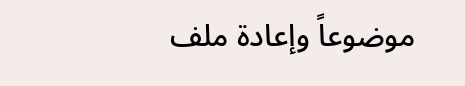موضوعاً وإعادة ملف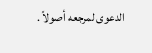الدعوى لمرجعه أصولاً .